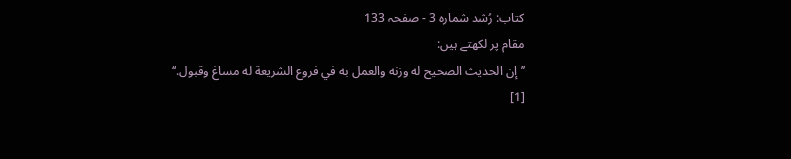کتاب: رُشد شمارہ 3 - صفحہ 133
مقام پر لکھتے ہیں:
’’إن الحدیث الصحیح له وزنه والعمل به في فروع الشریعة له مساغ وقبول.‘‘ [1]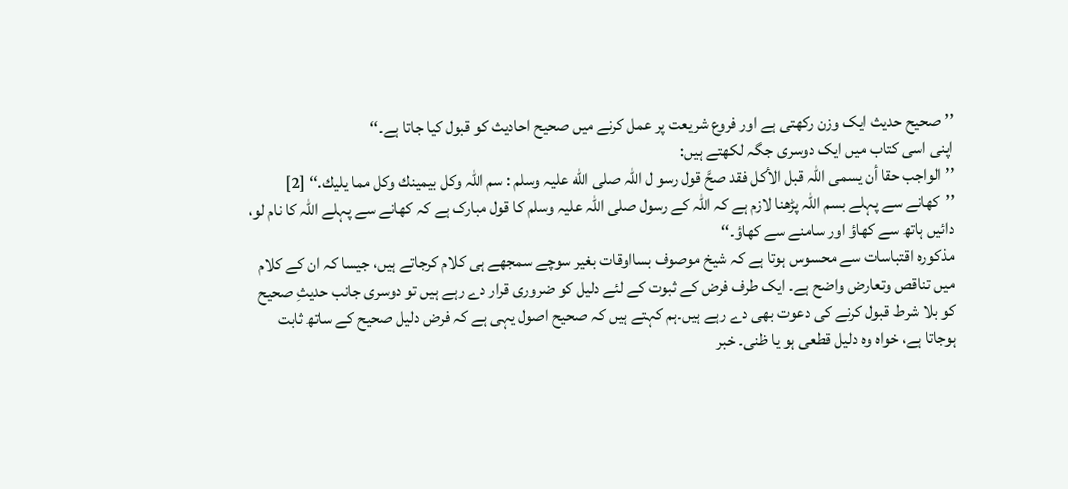’’صحیح حدیث ایک وزن رکھتی ہے اور فروع شریعت پر عمل کرنے میں صحیح احادیث کو قبول کیا جاتا ہے۔‘‘
اپنی اسی کتاب میں ایک دوسری جگہ لکھتے ہیں:
’’الواجب حقا أن یسمی اللّٰہ قبل الأکل فقد صحَّ قول رسو ل اللّٰہ صلی اللّٰه علیہ وسلم : سم اللّٰہ وکل بیمینك وکل مما یلیك.‘‘ [2]
’’کھانے سے پہلے بسم اللہ پڑھنا لازم ہے کہ اللہ کے رسول صلی اللہ علیہ وسلم کا قول مبارک ہے کہ کھانے سے پہلے اللہ کا نام لو، دائیں ہاتھ سے کھاؤ اور سامنے سے کھاؤ۔‘‘
مذکورہ اقتباسات سے محسوس ہوتا ہے کہ شیخ موصوف بسااوقات بغیر سوچے سمجھے ہی کلام کرجاتے ہیں، جیسا کہ ان کے کلام میں تناقص وتعارض واضح ہے۔ ایک طرف فرض کے ثبوت کے لئے دلیل کو ضروری قرار دے رہے ہیں تو دوسری جانب حدیثِ صحیح کو بلا شرط قبول کرنے کی دعوت بھی دے رہے ہیں۔ہم کہتے ہیں کہ صحیح اصول یہی ہے کہ فرض دلیل صحیح کے ساتھ ثابت ہوجاتا ہے، خواہ وہ دلیل قطعی ہو یا ظنی۔ خبر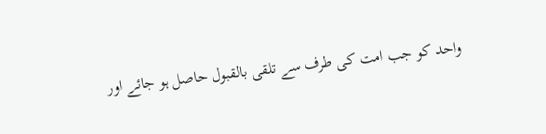واحد کو جب امت کی طرف سے تلقی بالقبول حاصل ہو جائے اور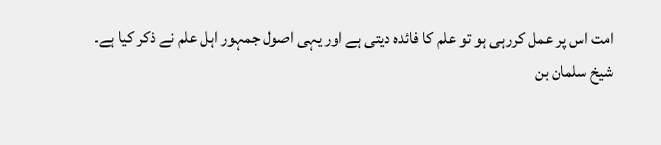امت اس پر عمل کررہی ہو تو علم کا فائدہ دیتی ہے اور یہی اصول جمہور اہل علم نے ذکر کیا ہے۔
شیخ سلمان بن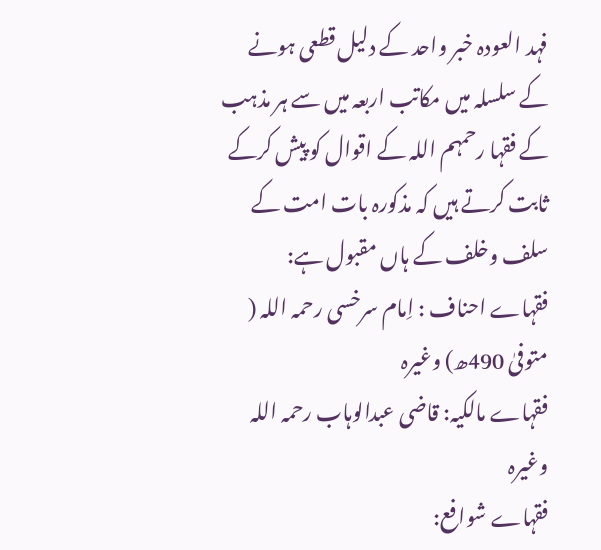فہد العودہ خبر واحد کے دلیل قطعی ہونے کے سلسلہ میں مکاتب اربعہ میں سے ہر مذہب کے فقہا رحمہم اللہ کے اقوال کو پیش کرکے ثابت کرتے ہیں کہ مذکورہ بات امت کے سلف وخلف کے ہاں مقبول ہے:
فقہاے احناف : اِمام سرخسی رحمہ اللہ ( متوفیٰ 490ھ) وغیرہ
فقہاے مالکیہ: قاضی عبدالوہاب رحمہ اللہ وغیرہ
فقہاے شوافع: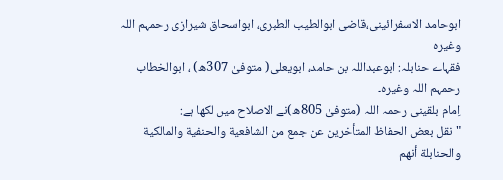ابوحامد الاسفرائینی،قاضی ابوالطیب الطبری، ابواسحاق شیرازی رحمہم اللہ وغیرہ
فقہاے حنابلہ: ابوعبداللہ بن حامد، ابویعلی( متوفیٰ 307ھ) ، ابوالخطاب رحمہم اللہ وغیرہ۔
اِمام بلقینی رحمہ اللہ (متوفیٰ 805ھ)نے الاصلاح میں لکھا ہے:
"نقل بعض الحفاظ المتأخرین عن جمع من الشافعیة والحنفیة والمالکیة والحنابلة أنهم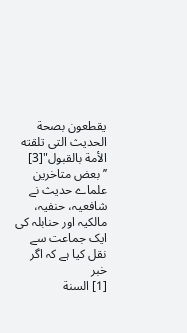یقطعون بصحة الحدیث التی تلقته الأمة بالقبول"[3]
’’بعض متاخرین علماے حدیث نے شافعیہ، حنفیہ، مالکیہ اور حنابلہ کی ایک جماعت سے نقل کیا ہے کہ اگر خبر
[1] السنة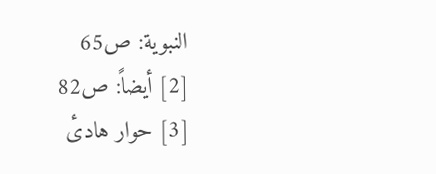النبویة: ص65
[2] أيضاً: ص82
[3] حوار هادیٔ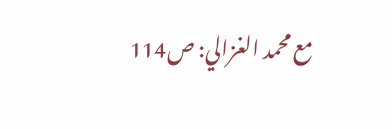مع محمد الغزالي: ص114